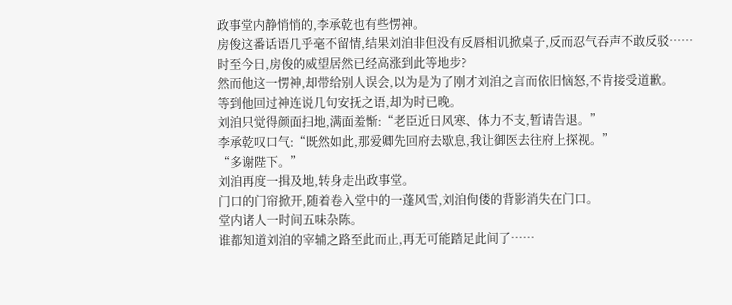政事堂内静悄悄的,李承乾也有些愣神。
房俊这番话语几乎毫不留情,结果刘洎非但没有反唇相讥掀桌子,反而忍气吞声不敢反驳……
时至今日,房俊的威望居然已经高涨到此等地步?
然而他这一愣神,却带给别人误会,以为是为了刚才刘洎之言而依旧恼怒,不肯接受道歉。
等到他回过神连说几句安抚之语,却为时已晚。
刘洎只觉得颜面扫地,满面羞惭:“老臣近日风寒、体力不支,暂请告退。”
李承乾叹口气:“既然如此,那爱卿先回府去歇息,我让御医去往府上探视。”
“多谢陛下。”
刘洎再度一揖及地,转身走出政事堂。
门口的门帘掀开,随着卷入堂中的一蓬风雪,刘洎佝偻的背影消失在门口。
堂内诸人一时间五味杂陈。
谁都知道刘洎的宰辅之路至此而止,再无可能踏足此间了……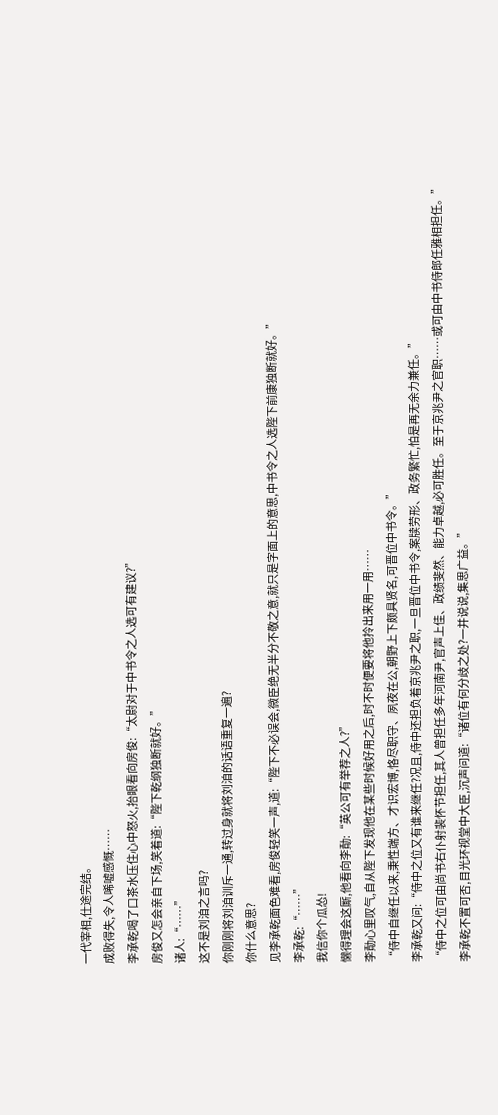一代宰相,仕途完结。
成败得失,令人唏嘘感慨……
李承乾喝了口茶水压住心中怒火,抬眼看向房俊:“太尉对于中书令之人选可有建议?”
房俊又怎会亲自下场,笑着道:“陛下乾纲独断就好。”
诸人:“……”
这不是刘洎之言吗?
你刚刚将刘洎训斥一通,转过身就将刘洎的话语重复一遍?
你什么意思?
见李承乾面色难看,房俊轻笑一声,道:“陛下不必误会,微臣绝无半分不敬之意,就只是字面上的意思,中书令之人选陛下前康独断就好。”
李承乾:“……”
我信你个瓜怂!
懒得理会这厮,他看向李勣:“英公可有举荐之人?”
李勣心里叹气,自从陛下发现他在某些时候好用之后,时不时便要将他拎出来用一用……
“侍中自继任以来,秉性端方、才识宏博,恪尽职守、夙夜在公,朝野上下颇具贤名,可晋位中书令。”
李承乾又问:“侍中之位又有谁来继任?况且,侍中还担负着京兆尹之职,一旦晋位中书令,案牍劳形、政务繁忙,怕是再无余力兼任。”
“侍中之位可由尚书右仆射裴怀节担任,其人曾担任多年河南尹,官声上佳、政绩斐然、能力卓越,必可胜任。至于京兆尹之官职……或可由中书侍郎任雅相担任。”
李承乾不置可否,目光环视堂中大臣,沉声问道:“诸位有何分歧之处?一并说说,集思广益。”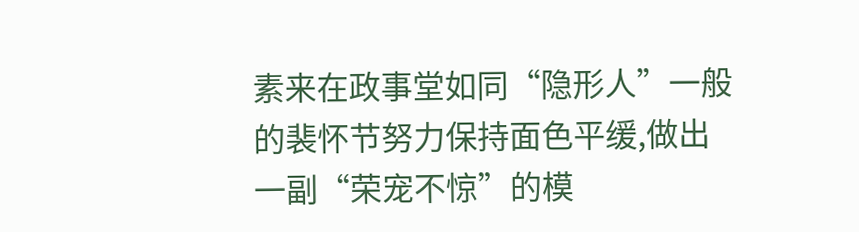素来在政事堂如同“隐形人”一般的裴怀节努力保持面色平缓,做出一副“荣宠不惊”的模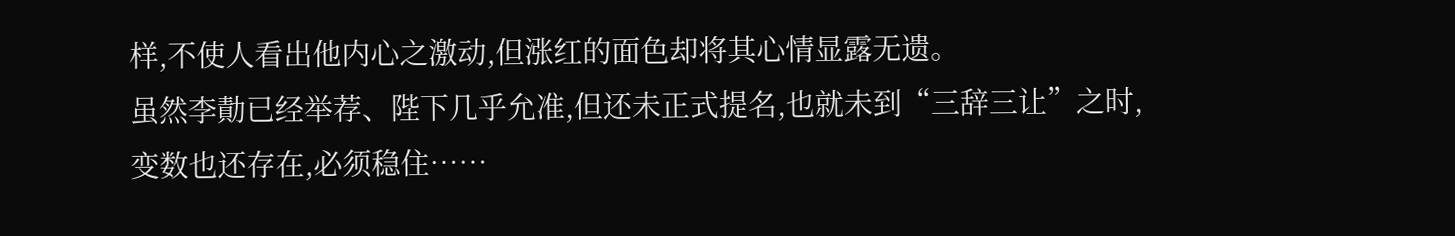样,不使人看出他内心之激动,但涨红的面色却将其心情显露无遗。
虽然李勣已经举荐、陛下几乎允准,但还未正式提名,也就未到“三辞三让”之时,变数也还存在,必须稳住……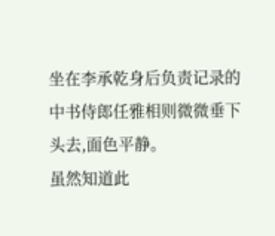坐在李承乾身后负责记录的中书侍郎任雅相则微微垂下头去,面色平静。
虽然知道此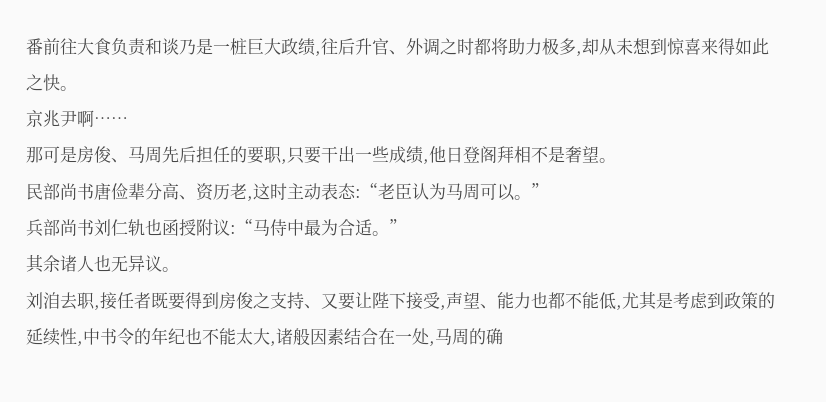番前往大食负责和谈乃是一桩巨大政绩,往后升官、外调之时都将助力极多,却从未想到惊喜来得如此之快。
京兆尹啊……
那可是房俊、马周先后担任的要职,只要干出一些成绩,他日登阁拜相不是奢望。
民部尚书唐俭辈分高、资历老,这时主动表态:“老臣认为马周可以。”
兵部尚书刘仁轨也函授附议:“马侍中最为合适。”
其余诸人也无异议。
刘洎去职,接任者既要得到房俊之支持、又要让陛下接受,声望、能力也都不能低,尤其是考虑到政策的延续性,中书令的年纪也不能太大,诸般因素结合在一处,马周的确